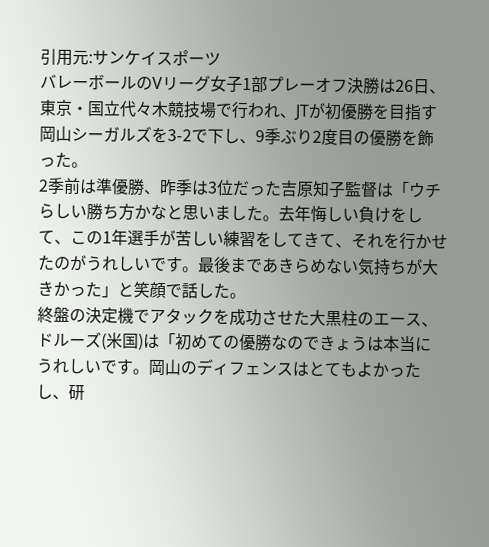引用元:サンケイスポーツ
バレーボールのVリーグ女子1部プレーオフ決勝は26日、東京・国立代々木競技場で行われ、JTが初優勝を目指す岡山シーガルズを3-2で下し、9季ぶり2度目の優勝を飾った。
2季前は準優勝、昨季は3位だった吉原知子監督は「ウチらしい勝ち方かなと思いました。去年悔しい負けをして、この1年選手が苦しい練習をしてきて、それを行かせたのがうれしいです。最後まであきらめない気持ちが大きかった」と笑顔で話した。
終盤の決定機でアタックを成功させた大黒柱のエース、ドルーズ(米国)は「初めての優勝なのできょうは本当にうれしいです。岡山のディフェンスはとてもよかったし、研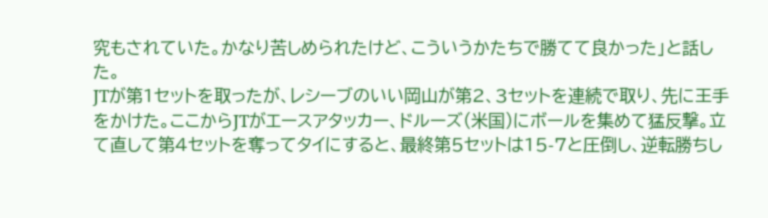究もされていた。かなり苦しめられたけど、こういうかたちで勝てて良かった」と話した。
JTが第1セットを取ったが、レシーブのいい岡山が第2、3セットを連続で取り、先に王手をかけた。ここからJTがエースアタッカー、ドルーズ(米国)にボールを集めて猛反撃。立て直して第4セットを奪ってタイにすると、最終第5セットは15-7と圧倒し、逆転勝ちし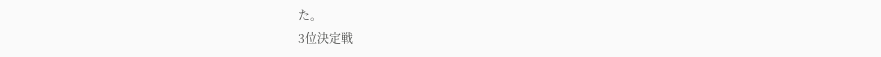た。
3位決定戦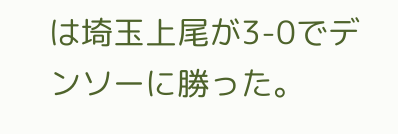は埼玉上尾が3-0でデンソーに勝った。